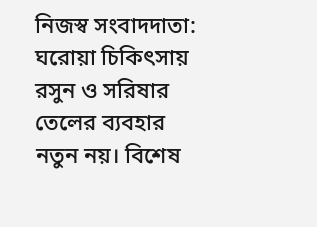নিজস্ব সংবাদদাতা: ঘরোয়া চিকিৎসায় রসুন ও সরিষার তেলের ব্যবহার নতুন নয়। বিশেষ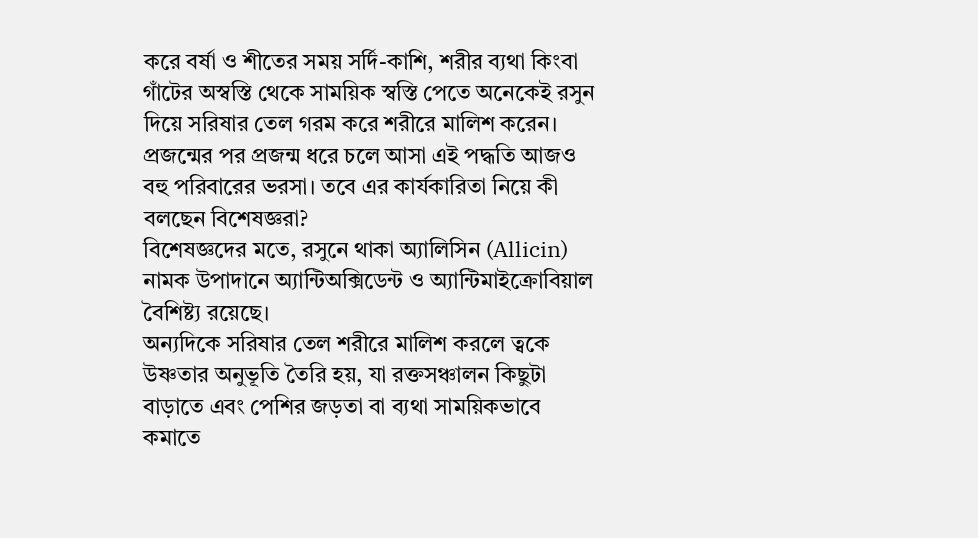করে বর্ষা ও শীতের সময় সর্দি-কাশি, শরীর ব্যথা কিংবা গাঁটের অস্বস্তি থেকে সাময়িক স্বস্তি পেতে অনেকেই রসুন দিয়ে সরিষার তেল গরম করে শরীরে মালিশ করেন। প্রজন্মের পর প্রজন্ম ধরে চলে আসা এই পদ্ধতি আজও বহু পরিবারের ভরসা। তবে এর কার্যকারিতা নিয়ে কী বলছেন বিশেষজ্ঞরা?
বিশেষজ্ঞদের মতে, রসুনে থাকা অ্যালিসিন (Allicin) নামক উপাদানে অ্যান্টিঅক্সিডেন্ট ও অ্যান্টিমাইক্রোবিয়াল বৈশিষ্ট্য রয়েছে।
অন্যদিকে সরিষার তেল শরীরে মালিশ করলে ত্বকে উষ্ণতার অনুভূতি তৈরি হয়, যা রক্তসঞ্চালন কিছুটা বাড়াতে এবং পেশির জড়তা বা ব্যথা সাময়িকভাবে কমাতে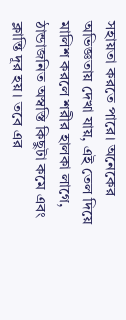সহায়তা করতে পারে। অনেকের অভিজ্ঞতায় দেখা যায়, এই তেল দিয়ে মালিশ করলে শরীর হালকা লাগে, ঠান্ডাজনিত অস্বস্তি কিছুটা কমে এবং ক্লান্তি দূর হয়। তবে এর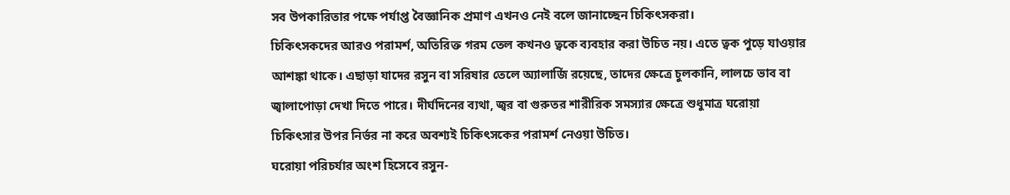সব উপকারিতার পক্ষে পর্যাপ্ত বৈজ্ঞানিক প্রমাণ এখনও নেই বলে জানাচ্ছেন চিকিৎসকরা।
চিকিৎসকদের আরও পরামর্শ, অতিরিক্ত গরম তেল কখনও ত্বকে ব্যবহার করা উচিত নয়। এতে ত্বক পুড়ে যাওয়ার আশঙ্কা থাকে। এছাড়া যাদের রসুন বা সরিষার তেলে অ্যালার্জি রয়েছে, তাদের ক্ষেত্রে চুলকানি, লালচে ভাব বা জ্বালাপোড়া দেখা দিতে পারে। দীর্ঘদিনের ব্যথা, জ্বর বা গুরুতর শারীরিক সমস্যার ক্ষেত্রে শুধুমাত্র ঘরোয়া চিকিৎসার উপর নির্ভর না করে অবশ্যই চিকিৎসকের পরামর্শ নেওয়া উচিত।
ঘরোয়া পরিচর্যার অংশ হিসেবে রসুন-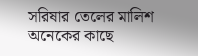সরিষার তেলের মালিশ অনেকের কাছে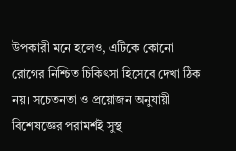উপকারী মনে হলেও, এটিকে কোনো রোগের নিশ্চিত চিকিৎসা হিসেবে দেখা ঠিক নয়। সচেতনতা ও প্রয়োজন অনুযায়ী বিশেষজ্ঞের পরামর্শই সুস্থ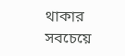থাকার সবচেয়ে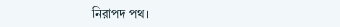নিরাপদ পথ।